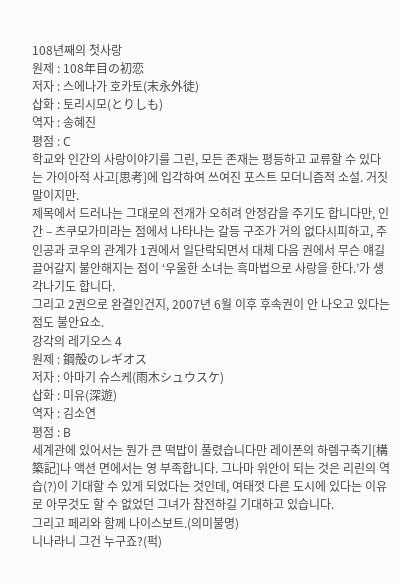108년째의 첫사랑
원제 : 108年目の初恋
저자 : 스에나가 호카토(末永外徒)
삽화 : 토리시모(とりしも)
역자 : 송혜진
평점 : C
학교와 인간의 사랑이야기를 그린, 모든 존재는 평등하고 교류할 수 있다는 가이아적 사고[思考]에 입각하여 쓰여진 포스트 모더니즘적 소설. 거짓말이지만.
제목에서 드러나는 그대로의 전개가 오히려 안정감을 주기도 합니다만, 인간 – 츠쿠모가미라는 점에서 나타나는 갈등 구조가 거의 없다시피하고, 주인공과 코우의 관계가 1권에서 일단락되면서 대체 다음 권에서 무슨 얘길 끌어갈지 불안해지는 점이 ‘우울한 소녀는 흑마법으로 사랑을 한다.’가 생각나기도 합니다.
그리고 2권으로 완결인건지, 2007년 6월 이후 후속권이 안 나오고 있다는 점도 불안요소.
강각의 레기오스 4
원제 : 鋼殻のレギオス
저자 : 아마기 슈스케(雨木シュウスケ)
삽화 : 미유(深遊)
역자 : 김소연
평점 : B
세계관에 있어서는 뭔가 큰 떡밥이 풀렸습니다만 레이폰의 하렘구축기[構築記]나 액션 면에서는 영 부족합니다. 그나마 위안이 되는 것은 리린의 역습(?)이 기대할 수 있게 되었다는 것인데, 여태껏 다른 도시에 있다는 이유로 아무것도 할 수 없었던 그녀가 참전하길 기대하고 있습니다.
그리고 페리와 함께 나이스보트.(의미불명)
니나라니 그건 누구죠?(퍽)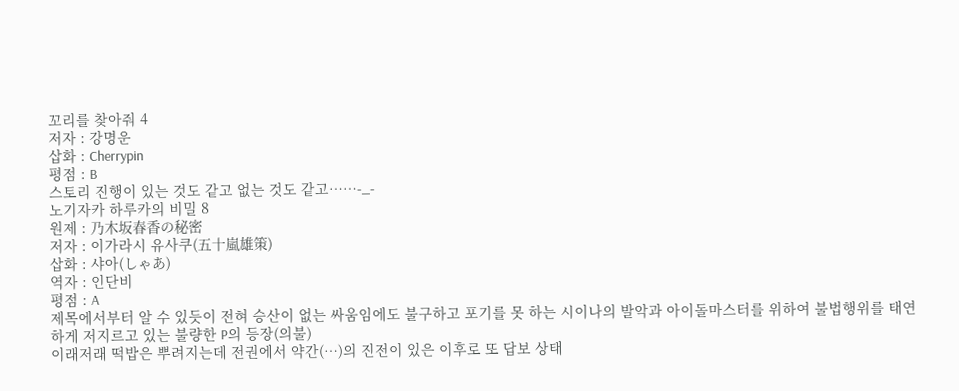꼬리를 찾아줘 4
저자 : 강명운
삽화 : Cherrypin
평점 : B
스토리 진행이 있는 것도 같고 없는 것도 같고……-_-
노기자카 하루카의 비밀 8
원제 : 乃木坂春香の秘密
저자 : 이가라시 유사쿠(五十嵐雄策)
삽화 : 샤아(しゃあ)
역자 : 인단비
평점 : A
제목에서부터 알 수 있듯이 전혀 승산이 없는 싸움임에도 불구하고 포기를 못 하는 시이나의 발악과 아이돌마스터를 위하여 불법행위를 태연하게 저지르고 있는 불량한 P의 등장(의불)
이래저래 떡밥은 뿌려지는데 전권에서 약간(…)의 진전이 있은 이후로 또 답보 상태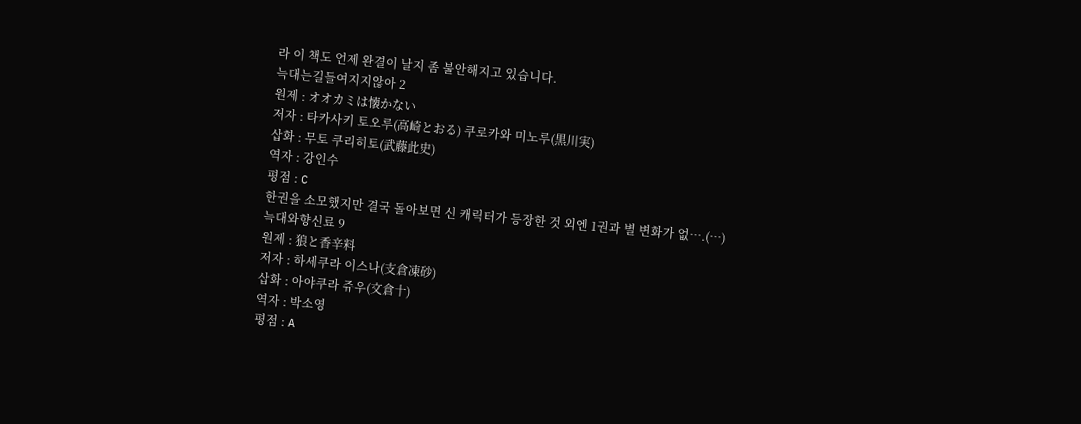라 이 책도 언제 완결이 날지 좀 불안해지고 있습니다.
늑대는길들여지지않아 2
원제 : オオカミは懐かない
저자 : 타카사키 토오루(高崎とおる) 쿠로카와 미노루(黒川実)
삽화 : 무토 쿠리히토(武藤此史)
역자 : 강인수
평점 : C
한권을 소모했지만 결국 돌아보면 신 캐릭터가 등장한 것 외엔 1권과 별 변화가 없….(…)
늑대와향신료 9
원제 : 狼と香辛料
저자 : 하세쿠라 이스나(支倉凍砂)
삽화 : 아야쿠라 쥬우(文倉十)
역자 : 박소영
평점 : A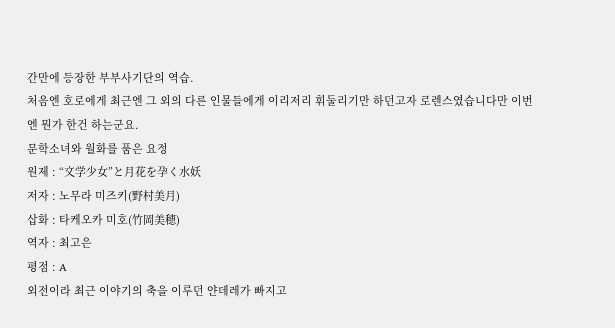간만에 등장한 부부사기단의 역습.
처음엔 호로에게 최근엔 그 외의 다른 인물들에게 이리저리 휘둘리기만 하던고자 로렌스였습니다만 이번엔 뭔가 한건 하는군요.
문학소녀와 월화를 품은 요정
원제 : “文学少女”と月花を孕く水妖
저자 : 노무라 미즈키(野村美月)
삽화 : 타케오카 미호(竹岡美穂)
역자 : 최고은
평점 : A
외전이라 최근 이야기의 축을 이루던 얀데레가 빠지고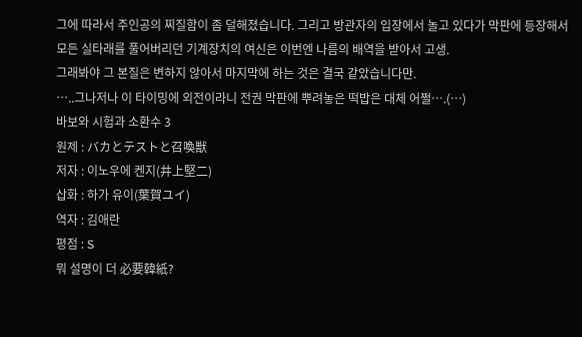그에 따라서 주인공의 찌질함이 좀 덜해졌습니다. 그리고 방관자의 입장에서 놀고 있다가 막판에 등장해서 모든 실타래를 풀어버리던 기계장치의 여신은 이번엔 나름의 배역을 받아서 고생.
그래봐야 그 본질은 변하지 않아서 마지막에 하는 것은 결국 같았습니다만.
…..그나저나 이 타이밍에 외전이라니 전권 막판에 뿌려놓은 떡밥은 대체 어쩔….(…)
바보와 시험과 소환수 3
원제 : バカとテストと召喚獣
저자 : 이노우에 켄지(井上堅二)
삽화 : 하가 유이(葉賀ユイ)
역자 : 김애란
평점 : S
뭐 설명이 더 必要韓紙?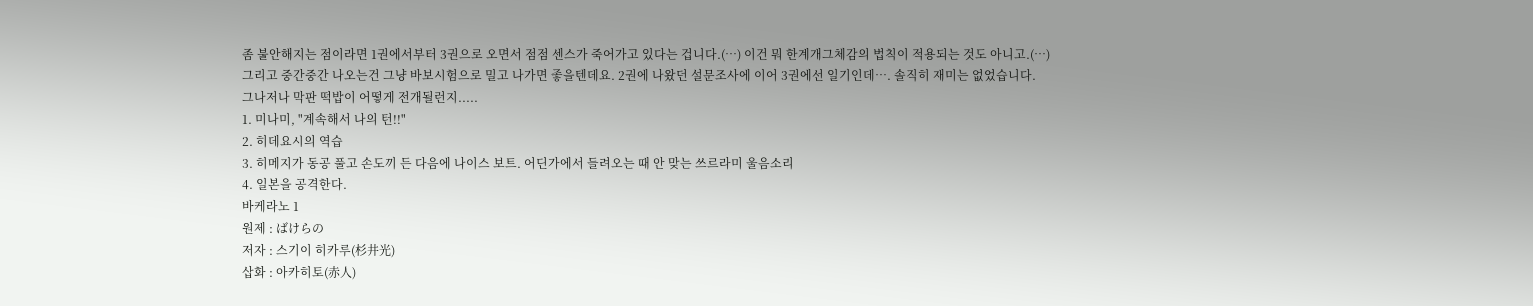좀 불안해지는 점이라면 1권에서부터 3권으로 오면서 점점 센스가 죽어가고 있다는 겁니다.(…) 이건 뭐 한계개그체감의 법칙이 적용되는 것도 아니고.(…)
그리고 중간중간 나오는건 그냥 바보시험으로 밀고 나가면 좋을텐데요. 2권에 나왔던 설문조사에 이어 3권에선 일기인데…. 솔직히 재미는 없었습니다.
그나저나 막판 떡밥이 어떻게 전개될런지.....
1. 미나미, "계속해서 나의 턴!!"
2. 히데요시의 역습
3. 히메지가 동공 풀고 손도끼 든 다음에 나이스 보트. 어딘가에서 들려오는 때 안 맞는 쓰르라미 울음소리
4. 일본을 공격한다.
바케라노 1
원제 : ばけらの
저자 : 스기이 히카루(杉井光)
삽화 : 아카히토(赤人)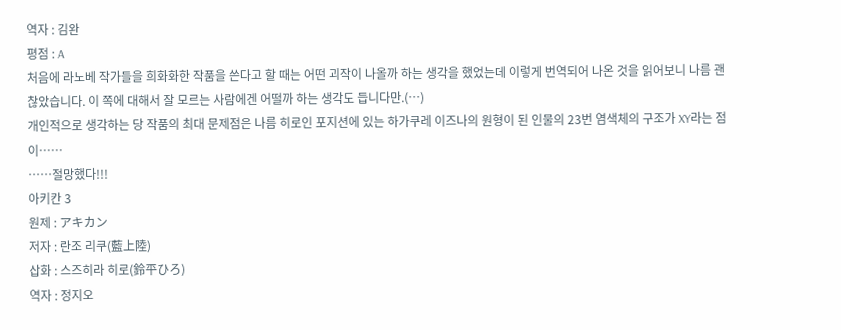역자 : 김완
평점 : A
처음에 라노베 작가들을 희화화한 작품을 쓴다고 할 때는 어떤 괴작이 나올까 하는 생각을 했었는데 이렇게 번역되어 나온 것을 읽어보니 나름 괜찮았습니다. 이 쪽에 대해서 잘 모르는 사람에겐 어떨까 하는 생각도 듭니다만.(…)
개인적으로 생각하는 당 작품의 최대 문제점은 나름 히로인 포지션에 있는 하가쿠레 이즈나의 원형이 된 인물의 23번 염색체의 구조가 XY라는 점이……
……절망했다!!!
아키칸 3
원제 : アキカン
저자 : 란조 리쿠(藍上陸)
삽화 : 스즈히라 히로(鈴平ひろ)
역자 : 정지오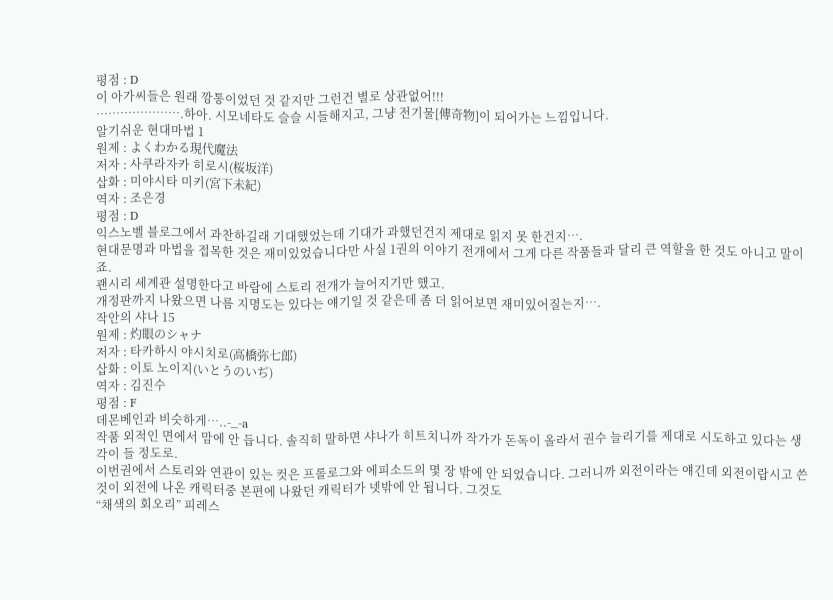평점 : D
이 아가씨들은 원래 깡통이었던 것 같지만 그런건 별로 상관없어!!!
………………….하아. 시모네타도 슬슬 시들해지고, 그냥 전기물[傳奇物]이 되어가는 느낌입니다.
알기쉬운 현대마법 1
원제 : よくわかる現代魔法
저자 : 사쿠라자카 히로시(桜坂洋)
삽화 : 미야시타 미키(宮下未紀)
역자 : 조은경
평점 : D
익스노벨 블로그에서 과찬하길래 기대했었는데 기대가 과했던건지 제대로 읽지 못 한건지….
현대문명과 마법을 접목한 것은 재미있었습니다만 사실 1권의 이야기 전개에서 그게 다른 작품들과 달리 큰 역할을 한 것도 아니고 말이죠.
괜시리 세계관 설명한다고 바람에 스토리 전개가 늘어지기만 했고.
개정판까지 나왔으면 나름 지명도는 있다는 얘기일 것 같은데 좀 더 읽어보면 재미있어질는지….
작안의 샤나 15
원제 : 灼眼のシャナ
저자 : 타카하시 야시치로(高橋弥七郎)
삽화 : 이토 노이지(いとうのいぢ)
역자 : 김진수
평점 : F
데몬베인과 비슷하게…..-_-a
작품 외적인 면에서 맘에 안 듭니다. 솔직히 말하면 샤나가 히트치니까 작가가 돈독이 올라서 권수 늘리기를 제대로 시도하고 있다는 생각이 들 정도로.
이번권에서 스토리와 연관이 있는 컷은 프롤로그와 에피소드의 몇 장 밖에 안 되었습니다. 그러니까 외전이라는 얘긴데 외전이랍시고 쓴 것이 외전에 나온 캐릭터중 본편에 나왔던 캐릭터가 넷밖에 안 됩니다. 그것도
“채색의 회오리” 피레스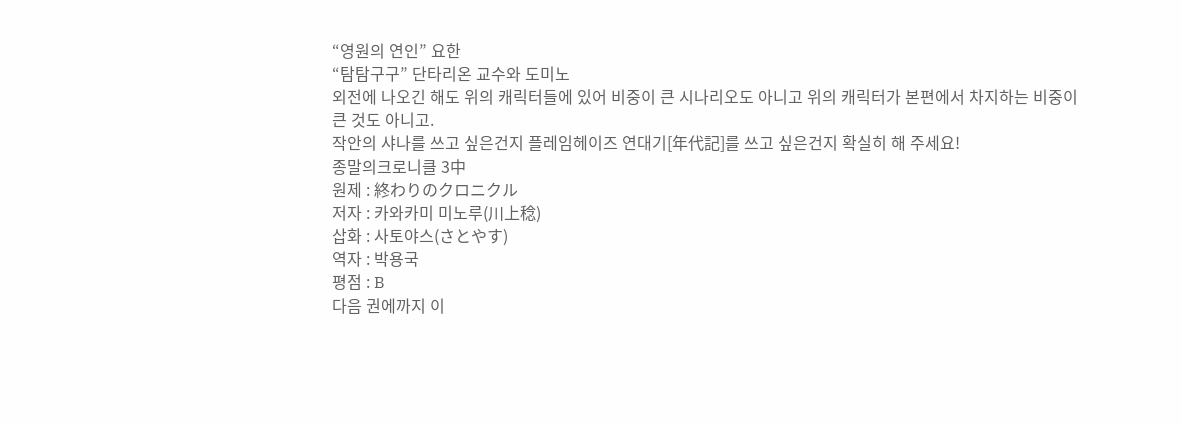“영원의 연인” 요한
“탐탐구구” 단타리온 교수와 도미노
외전에 나오긴 해도 위의 캐릭터들에 있어 비중이 큰 시나리오도 아니고 위의 캐릭터가 본편에서 차지하는 비중이 큰 것도 아니고.
작안의 샤나를 쓰고 싶은건지 플레임헤이즈 연대기[年代記]를 쓰고 싶은건지 확실히 해 주세요!
종말의크로니클 3中
원제 : 終わりのクロニクル
저자 : 카와카미 미노루(川上稔)
삽화 : 사토야스(さとやす)
역자 : 박용국
평점 : B
다음 권에까지 이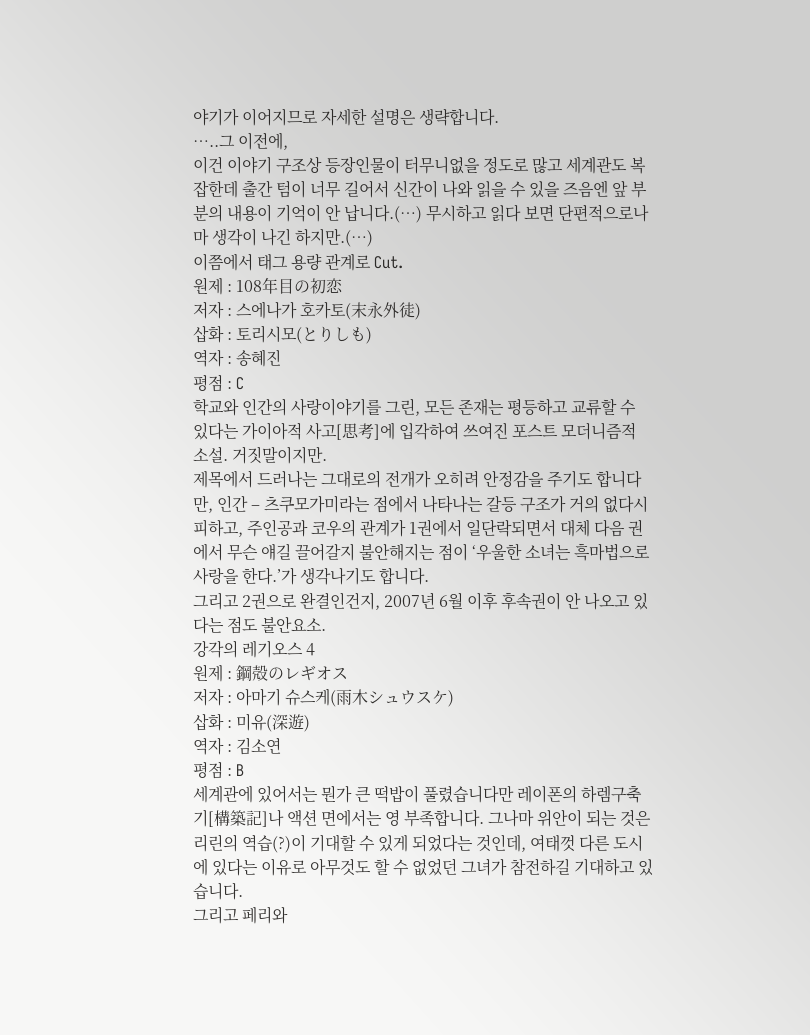야기가 이어지므로 자세한 설명은 생략합니다.
…..그 이전에,
이건 이야기 구조상 등장인물이 터무니없을 정도로 많고 세계관도 복잡한데 출간 텀이 너무 길어서 신간이 나와 읽을 수 있을 즈음엔 앞 부분의 내용이 기억이 안 납니다.(…) 무시하고 읽다 보면 단편적으로나마 생각이 나긴 하지만.(…)
이쯤에서 태그 용량 관계로 Cut.
원제 : 108年目の初恋
저자 : 스에나가 호카토(末永外徒)
삽화 : 토리시모(とりしも)
역자 : 송혜진
평점 : C
학교와 인간의 사랑이야기를 그린, 모든 존재는 평등하고 교류할 수 있다는 가이아적 사고[思考]에 입각하여 쓰여진 포스트 모더니즘적 소설. 거짓말이지만.
제목에서 드러나는 그대로의 전개가 오히려 안정감을 주기도 합니다만, 인간 – 츠쿠모가미라는 점에서 나타나는 갈등 구조가 거의 없다시피하고, 주인공과 코우의 관계가 1권에서 일단락되면서 대체 다음 권에서 무슨 얘길 끌어갈지 불안해지는 점이 ‘우울한 소녀는 흑마법으로 사랑을 한다.’가 생각나기도 합니다.
그리고 2권으로 완결인건지, 2007년 6월 이후 후속권이 안 나오고 있다는 점도 불안요소.
강각의 레기오스 4
원제 : 鋼殻のレギオス
저자 : 아마기 슈스케(雨木シュウスケ)
삽화 : 미유(深遊)
역자 : 김소연
평점 : B
세계관에 있어서는 뭔가 큰 떡밥이 풀렸습니다만 레이폰의 하렘구축기[構築記]나 액션 면에서는 영 부족합니다. 그나마 위안이 되는 것은 리린의 역습(?)이 기대할 수 있게 되었다는 것인데, 여태껏 다른 도시에 있다는 이유로 아무것도 할 수 없었던 그녀가 참전하길 기대하고 있습니다.
그리고 페리와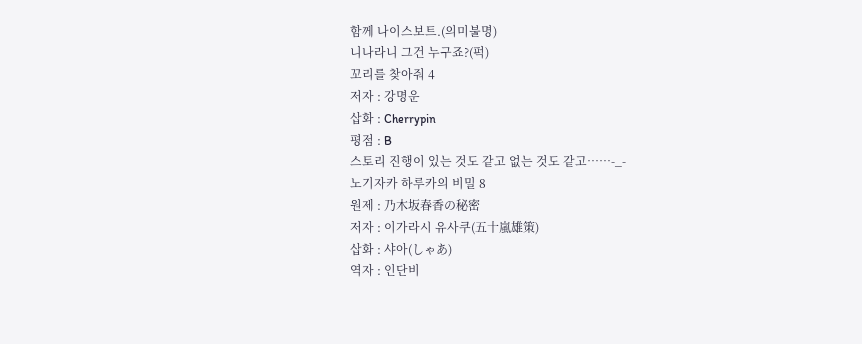함께 나이스보트.(의미불명)
니나라니 그건 누구죠?(퍽)
꼬리를 찾아줘 4
저자 : 강명운
삽화 : Cherrypin
평점 : B
스토리 진행이 있는 것도 같고 없는 것도 같고……-_-
노기자카 하루카의 비밀 8
원제 : 乃木坂春香の秘密
저자 : 이가라시 유사쿠(五十嵐雄策)
삽화 : 샤아(しゃあ)
역자 : 인단비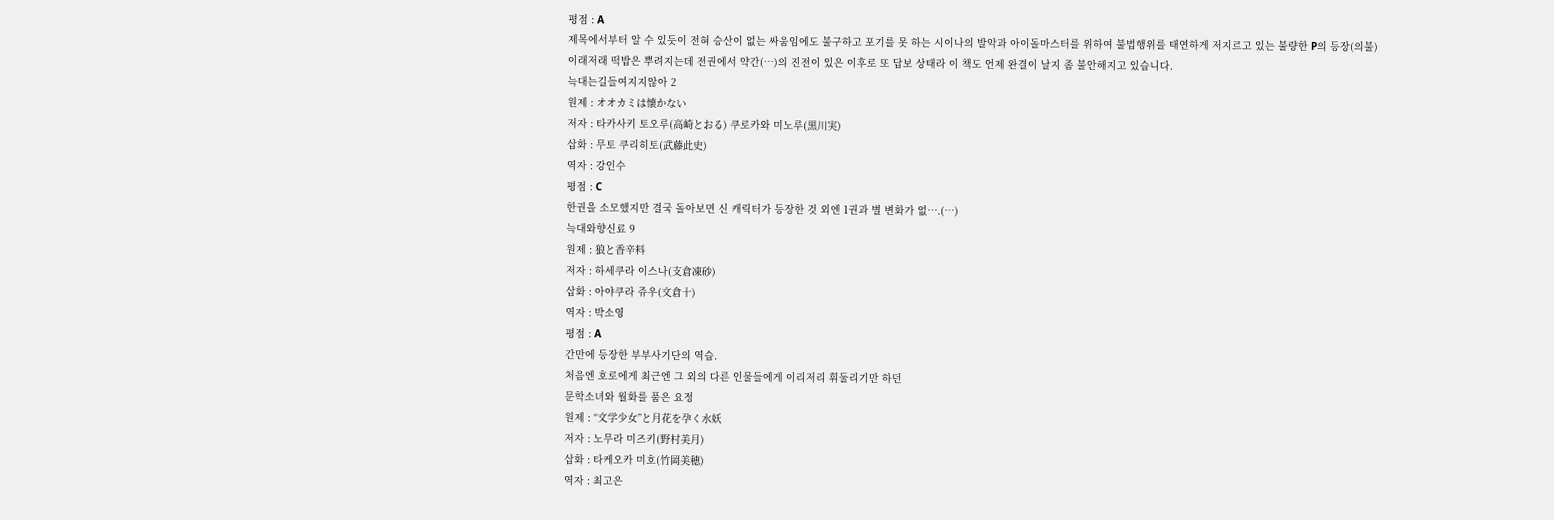평점 : A
제목에서부터 알 수 있듯이 전혀 승산이 없는 싸움임에도 불구하고 포기를 못 하는 시이나의 발악과 아이돌마스터를 위하여 불법행위를 태연하게 저지르고 있는 불량한 P의 등장(의불)
이래저래 떡밥은 뿌려지는데 전권에서 약간(…)의 진전이 있은 이후로 또 답보 상태라 이 책도 언제 완결이 날지 좀 불안해지고 있습니다.
늑대는길들여지지않아 2
원제 : オオカミは懐かない
저자 : 타카사키 토오루(高崎とおる) 쿠로카와 미노루(黒川実)
삽화 : 무토 쿠리히토(武藤此史)
역자 : 강인수
평점 : C
한권을 소모했지만 결국 돌아보면 신 캐릭터가 등장한 것 외엔 1권과 별 변화가 없….(…)
늑대와향신료 9
원제 : 狼と香辛料
저자 : 하세쿠라 이스나(支倉凍砂)
삽화 : 아야쿠라 쥬우(文倉十)
역자 : 박소영
평점 : A
간만에 등장한 부부사기단의 역습.
처음엔 호로에게 최근엔 그 외의 다른 인물들에게 이리저리 휘둘리기만 하던
문학소녀와 월화를 품은 요정
원제 : “文学少女”と月花を孕く水妖
저자 : 노무라 미즈키(野村美月)
삽화 : 타케오카 미호(竹岡美穂)
역자 : 최고은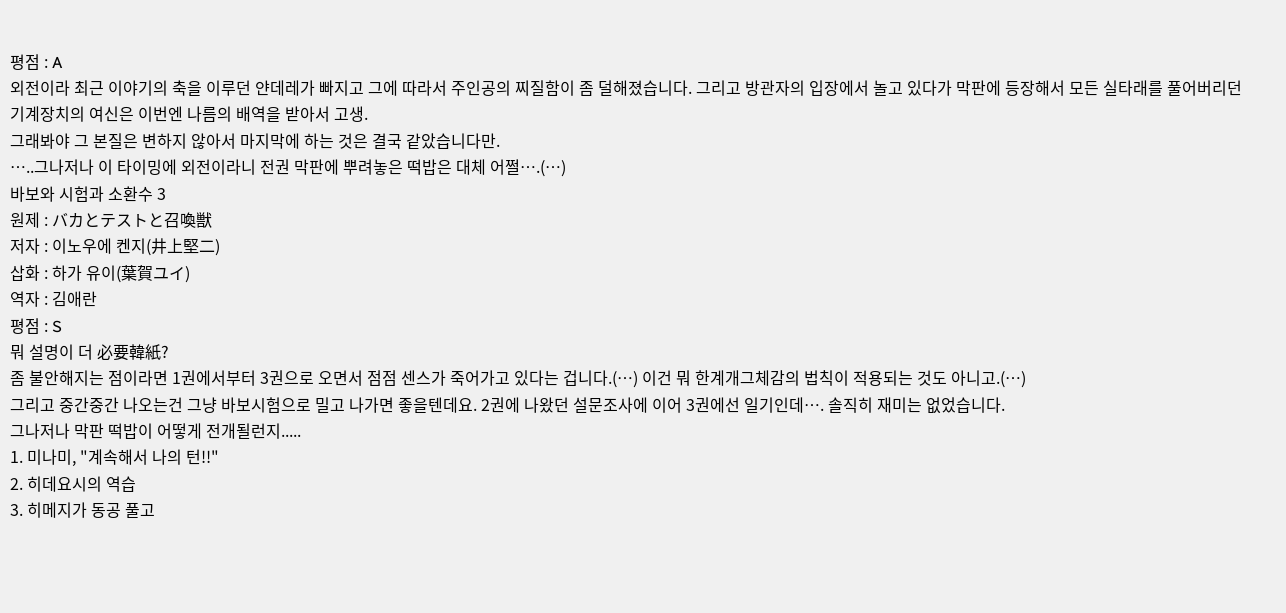평점 : A
외전이라 최근 이야기의 축을 이루던 얀데레가 빠지고 그에 따라서 주인공의 찌질함이 좀 덜해졌습니다. 그리고 방관자의 입장에서 놀고 있다가 막판에 등장해서 모든 실타래를 풀어버리던 기계장치의 여신은 이번엔 나름의 배역을 받아서 고생.
그래봐야 그 본질은 변하지 않아서 마지막에 하는 것은 결국 같았습니다만.
…..그나저나 이 타이밍에 외전이라니 전권 막판에 뿌려놓은 떡밥은 대체 어쩔….(…)
바보와 시험과 소환수 3
원제 : バカとテストと召喚獣
저자 : 이노우에 켄지(井上堅二)
삽화 : 하가 유이(葉賀ユイ)
역자 : 김애란
평점 : S
뭐 설명이 더 必要韓紙?
좀 불안해지는 점이라면 1권에서부터 3권으로 오면서 점점 센스가 죽어가고 있다는 겁니다.(…) 이건 뭐 한계개그체감의 법칙이 적용되는 것도 아니고.(…)
그리고 중간중간 나오는건 그냥 바보시험으로 밀고 나가면 좋을텐데요. 2권에 나왔던 설문조사에 이어 3권에선 일기인데…. 솔직히 재미는 없었습니다.
그나저나 막판 떡밥이 어떻게 전개될런지.....
1. 미나미, "계속해서 나의 턴!!"
2. 히데요시의 역습
3. 히메지가 동공 풀고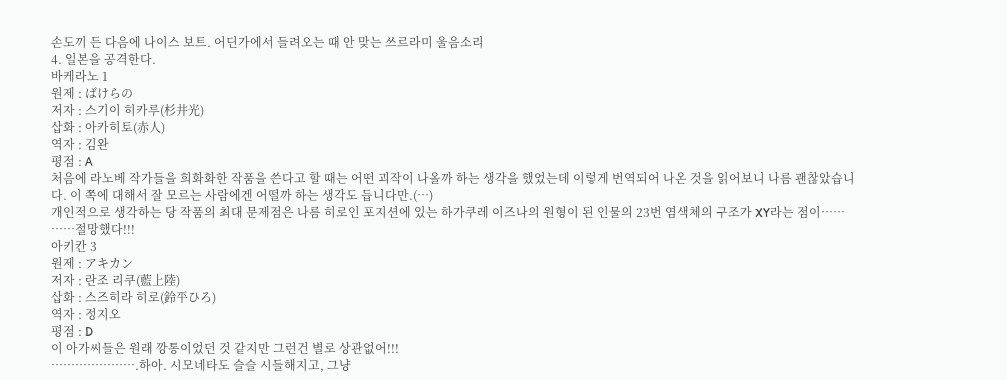손도끼 든 다음에 나이스 보트. 어딘가에서 들려오는 때 안 맞는 쓰르라미 울음소리
4. 일본을 공격한다.
바케라노 1
원제 : ばけらの
저자 : 스기이 히카루(杉井光)
삽화 : 아카히토(赤人)
역자 : 김완
평점 : A
처음에 라노베 작가들을 희화화한 작품을 쓴다고 할 때는 어떤 괴작이 나올까 하는 생각을 했었는데 이렇게 번역되어 나온 것을 읽어보니 나름 괜찮았습니다. 이 쪽에 대해서 잘 모르는 사람에겐 어떨까 하는 생각도 듭니다만.(…)
개인적으로 생각하는 당 작품의 최대 문제점은 나름 히로인 포지션에 있는 하가쿠레 이즈나의 원형이 된 인물의 23번 염색체의 구조가 XY라는 점이……
……절망했다!!!
아키칸 3
원제 : アキカン
저자 : 란조 리쿠(藍上陸)
삽화 : 스즈히라 히로(鈴平ひろ)
역자 : 정지오
평점 : D
이 아가씨들은 원래 깡통이었던 것 같지만 그런건 별로 상관없어!!!
………………….하아. 시모네타도 슬슬 시들해지고, 그냥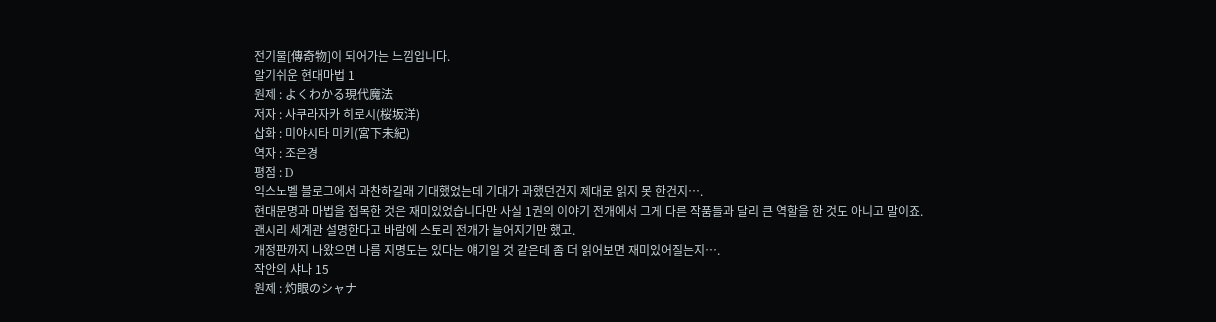전기물[傳奇物]이 되어가는 느낌입니다.
알기쉬운 현대마법 1
원제 : よくわかる現代魔法
저자 : 사쿠라자카 히로시(桜坂洋)
삽화 : 미야시타 미키(宮下未紀)
역자 : 조은경
평점 : D
익스노벨 블로그에서 과찬하길래 기대했었는데 기대가 과했던건지 제대로 읽지 못 한건지….
현대문명과 마법을 접목한 것은 재미있었습니다만 사실 1권의 이야기 전개에서 그게 다른 작품들과 달리 큰 역할을 한 것도 아니고 말이죠.
괜시리 세계관 설명한다고 바람에 스토리 전개가 늘어지기만 했고.
개정판까지 나왔으면 나름 지명도는 있다는 얘기일 것 같은데 좀 더 읽어보면 재미있어질는지….
작안의 샤나 15
원제 : 灼眼のシャナ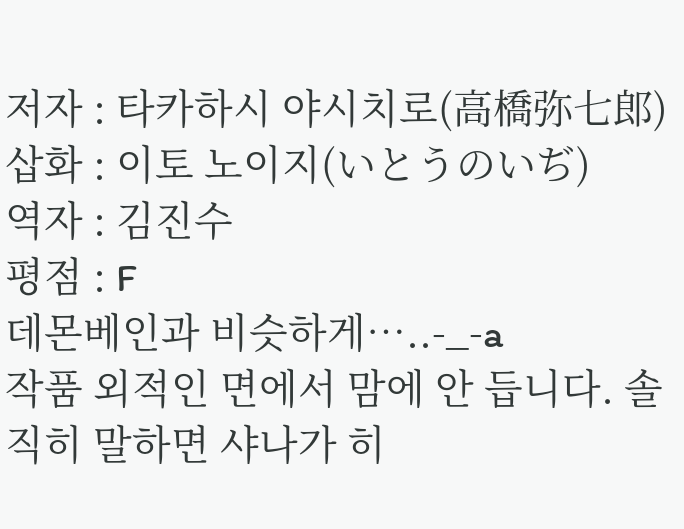저자 : 타카하시 야시치로(高橋弥七郎)
삽화 : 이토 노이지(いとうのいぢ)
역자 : 김진수
평점 : F
데몬베인과 비슷하게…..-_-a
작품 외적인 면에서 맘에 안 듭니다. 솔직히 말하면 샤나가 히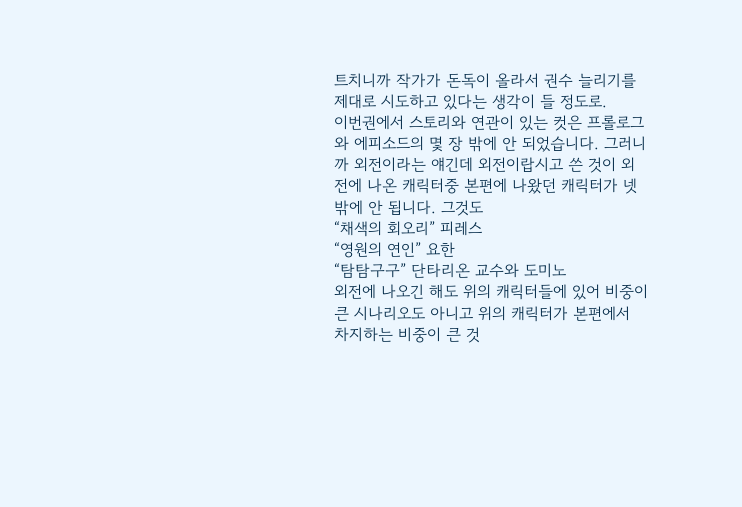트치니까 작가가 돈독이 올라서 권수 늘리기를 제대로 시도하고 있다는 생각이 들 정도로.
이번권에서 스토리와 연관이 있는 컷은 프롤로그와 에피소드의 몇 장 밖에 안 되었습니다. 그러니까 외전이라는 얘긴데 외전이랍시고 쓴 것이 외전에 나온 캐릭터중 본편에 나왔던 캐릭터가 넷밖에 안 됩니다. 그것도
“채색의 회오리” 피레스
“영원의 연인” 요한
“탐탐구구” 단타리온 교수와 도미노
외전에 나오긴 해도 위의 캐릭터들에 있어 비중이 큰 시나리오도 아니고 위의 캐릭터가 본편에서 차지하는 비중이 큰 것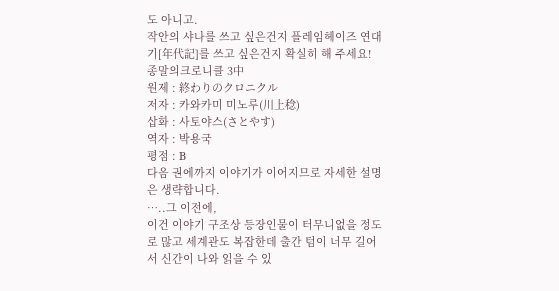도 아니고.
작안의 샤나를 쓰고 싶은건지 플레임헤이즈 연대기[年代記]를 쓰고 싶은건지 확실히 해 주세요!
종말의크로니클 3中
원제 : 終わりのクロニクル
저자 : 카와카미 미노루(川上稔)
삽화 : 사토야스(さとやす)
역자 : 박용국
평점 : B
다음 권에까지 이야기가 이어지므로 자세한 설명은 생략합니다.
…..그 이전에,
이건 이야기 구조상 등장인물이 터무니없을 정도로 많고 세계관도 복잡한데 출간 텀이 너무 길어서 신간이 나와 읽을 수 있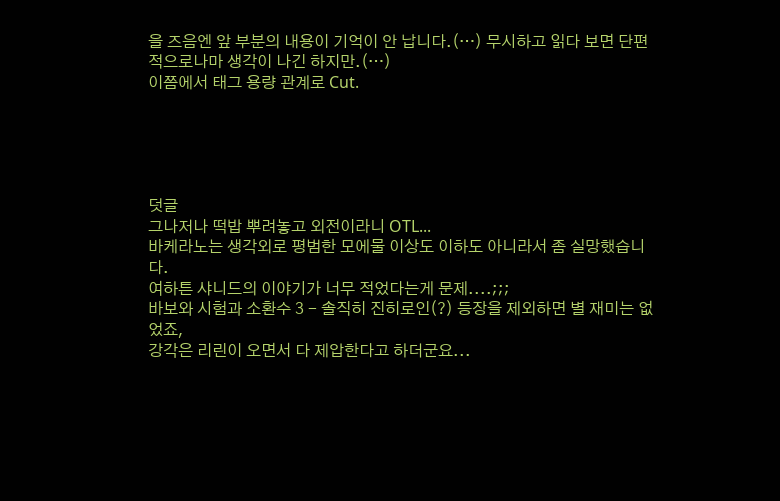을 즈음엔 앞 부분의 내용이 기억이 안 납니다.(…) 무시하고 읽다 보면 단편적으로나마 생각이 나긴 하지만.(…)
이쯤에서 태그 용량 관계로 Cut.





덧글
그나저나 떡밥 뿌려놓고 외전이라니 OTL...
바케라노는 생각외로 평범한 모에물 이상도 이하도 아니라서 좀 실망했습니다.
여하튼 샤니드의 이야기가 너무 적었다는게 문제....;;;
바보와 시험과 소환수 3 - 솔직히 진히로인(?) 등장을 제외하면 별 재미는 없었죠,
강각은 리린이 오면서 다 제압한다고 하더군요...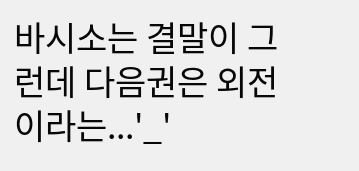바시소는 결말이 그런데 다음권은 외전이라는...'_'